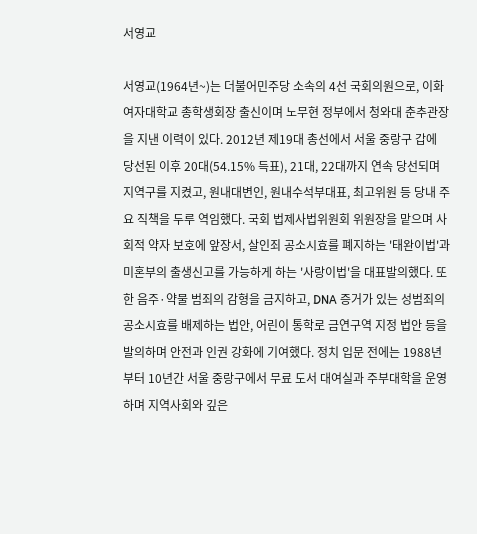서영교

서영교(1964년~)는 더불어민주당 소속의 4선 국회의원으로, 이화여자대학교 총학생회장 출신이며 노무현 정부에서 청와대 춘추관장을 지낸 이력이 있다. 2012년 제19대 총선에서 서울 중랑구 갑에 당선된 이후 20대(54.15% 득표), 21대, 22대까지 연속 당선되며 지역구를 지켰고, 원내대변인, 원내수석부대표, 최고위원 등 당내 주요 직책을 두루 역임했다. 국회 법제사법위원회 위원장을 맡으며 사회적 약자 보호에 앞장서, 살인죄 공소시효를 폐지하는 '태완이법'과 미혼부의 출생신고를 가능하게 하는 '사랑이법'을 대표발의했다. 또한 음주·약물 범죄의 감형을 금지하고, DNA 증거가 있는 성범죄의 공소시효를 배제하는 법안, 어린이 통학로 금연구역 지정 법안 등을 발의하며 안전과 인권 강화에 기여했다. 정치 입문 전에는 1988년부터 10년간 서울 중랑구에서 무료 도서 대여실과 주부대학을 운영하며 지역사회와 깊은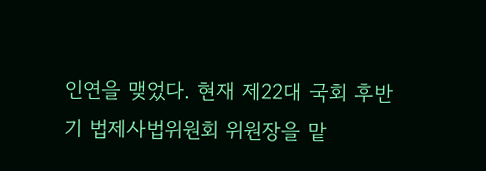인연을 맺었다. 현재 제22대 국회 후반기 법제사법위원회 위원장을 맡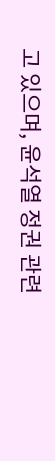고 있으며, 윤석열 정권 관련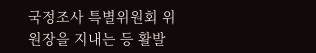국정조사 특별위원회 위원장을 지내는 등 활발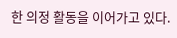한 의정 활동을 이어가고 있다.